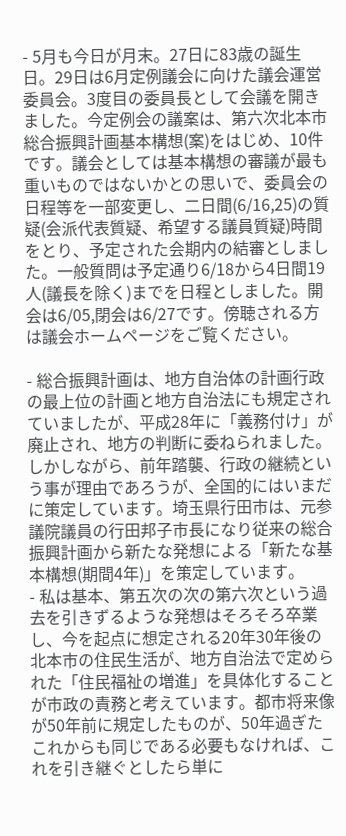- 5月も今日が月末。27日に83歳の誕生日。29日は6月定例議会に向けた議会運営委員会。3度目の委員長として会議を開きました。今定例会の議案は、第六次北本市総合振興計画基本構想(案)をはじめ、10件です。議会としては基本構想の審議が最も重いものではないかとの思いで、委員会の日程等を一部変更し、二日間(6/16,25)の質疑(会派代表質疑、希望する議員質疑)時間をとり、予定された会期内の結審としました。一般質問は予定通り6/18から4日間19人(議長を除く)までを日程としました。開会は6/05,閉会は6/27です。傍聴される方は議会ホームページをご覧ください。

- 総合振興計画は、地方自治体の計画行政の最上位の計画と地方自治法にも規定されていましたが、平成28年に「義務付け」が廃止され、地方の判断に委ねられました。しかしながら、前年踏襲、行政の継続という事が理由であろうが、全国的にはいまだに策定しています。埼玉県行田市は、元参議院議員の行田邦子市長になり従来の総合振興計画から新たな発想による「新たな基本構想(期間4年)」を策定しています。
- 私は基本、第五次の次の第六次という過去を引きずるような発想はそろそろ卒業し、今を起点に想定される20年30年後の北本市の住民生活が、地方自治法で定められた「住民福祉の増進」を具体化することが市政の責務と考えています。都市将来像が50年前に規定したものが、50年過ぎたこれからも同じである必要もなければ、これを引き継ぐとしたら単に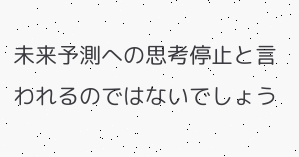未来予測への思考停止と言われるのではないでしょう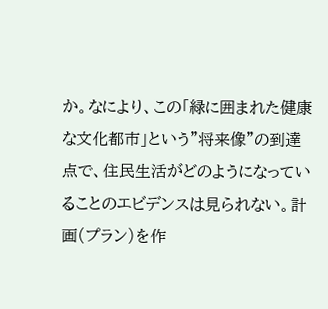か。なにより、この「緑に囲まれた健康な文化都市」という"将来像”の到達点で、住民生活がどのようになっていることのエビデンスは見られない。計画(プラン)を作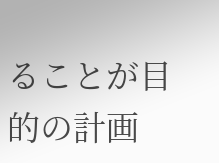ることが目的の計画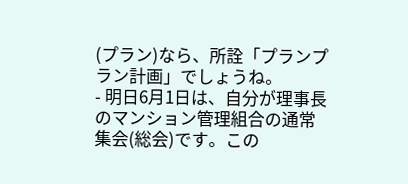(プラン)なら、所詮「プランプラン計画」でしょうね。
- 明日6月1日は、自分が理事長のマンション管理組合の通常集会(総会)です。この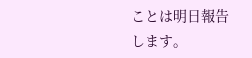ことは明日報告します。